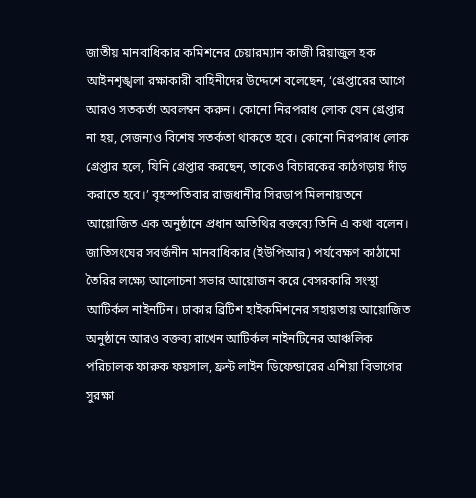জাতীয় মানবাধিকার কমিশনের চেয়ারম্যান কাজী রিয়াজুল হক আইনশৃঙ্খলা রক্ষাকারী বাহিনীদের উদ্দেশে বলেছেন, ‘গ্রেপ্তারের আগে আরও সতকর্তা অবলম্বন করুন। কোনো নিরপরাধ লোক যেন গ্রেপ্তার না হয়, সেজন্যও বিশেষ সতর্কতা থাকতে হবে। কোনো নিরপরাধ লোক গ্রেপ্তার হলে, যিনি গ্রেপ্তার করছেন, তাকেও বিচারকের কাঠগড়ায় দাঁড় করাতে হবে।’ বৃহস্পতিবার রাজধানীর সিরডাপ মিলনায়তনে আয়োজিত এক অনুষ্ঠানে প্রধান অতিথির বক্তব্যে তিনি এ কথা বলেন। জাতিসংঘের সবর্জনীন মানবাধিকার (ইউপিআর) পর্যবেক্ষণ কাঠামো তৈরির লক্ষ্যে আলোচনা সভার আয়োজন করে বেসরকারি সংস্থা আটির্কল নাইনটিন। ঢাকার ব্রিটিশ হাইকমিশনের সহায়তায় আয়োজিত অনুষ্ঠানে আরও বক্তব্য রাখেন আটির্কল নাইনটিনের আঞ্চলিক পরিচালক ফারুক ফয়সাল, ফ্রন্ট লাইন ডিফেন্ডারের এশিয়া বিভাগের সুরক্ষা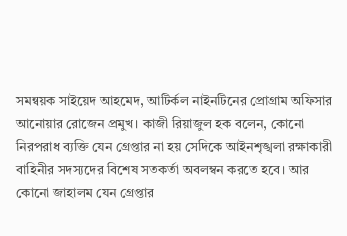সমন্বয়ক সাইয়েদ আহমেদ, আটির্কল নাইনটিনের প্রোগ্রাম অফিসার আনোয়ার রোজেন প্রমুখ। কাজী রিয়াজুল হক বলেন, কোনো নিরপরাধ ব্যক্তি যেন গ্রেপ্তার না হয় সেদিকে আইনশৃঙ্খলা রক্ষাকারী বাহিনীর সদস্যদের বিশেষ সতকর্তা অবলম্বন করতে হবে। আর কোনো জাহালম যেন গ্রেপ্তার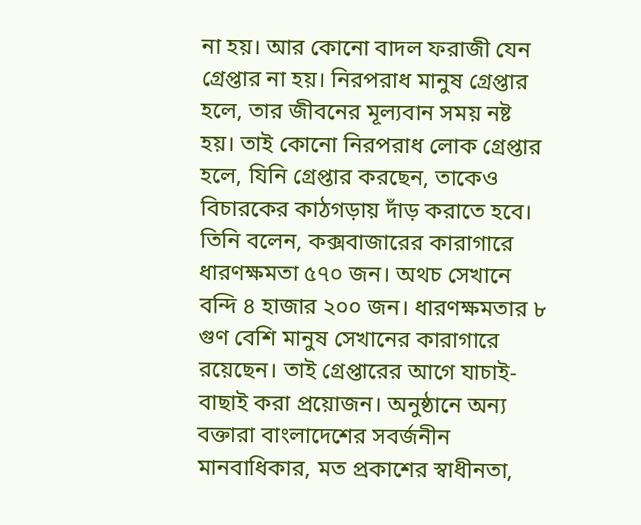না হয়। আর কোনো বাদল ফরাজী যেন গ্রেপ্তার না হয়। নিরপরাধ মানুষ গ্রেপ্তার হলে, তার জীবনের মূল্যবান সময় নষ্ট হয়। তাই কোনো নিরপরাধ লোক গ্রেপ্তার হলে, যিনি গ্রেপ্তার করছেন, তাকেও বিচারকের কাঠগড়ায় দাঁড় করাতে হবে। তিনি বলেন, কক্সবাজারের কারাগারে ধারণক্ষমতা ৫৭০ জন। অথচ সেখানে বন্দি ৪ হাজার ২০০ জন। ধারণক্ষমতার ৮ গুণ বেশি মানুষ সেখানের কারাগারে রয়েছেন। তাই গ্রেপ্তারের আগে যাচাই-বাছাই করা প্রয়োজন। অনুষ্ঠানে অন্য বক্তারা বাংলাদেশের সবর্জনীন মানবাধিকার, মত প্রকাশের স্বাধীনতা,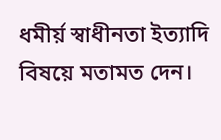ধমীর্য় স্বাধীনতা ইত্যাদি বিষয়ে মতামত দেন।